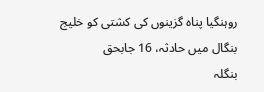روہنگیا پناہ گزینوں کی کشتی کو خلیج بنگال میں حادثہ، 16 جابحق
بنگلہ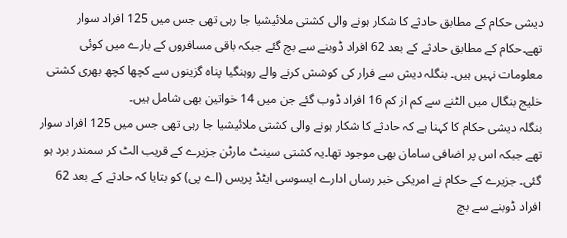دیشی حکام کے مطابق حادثے کا شکار ہونے والی کشتی ملائیشیا جا رہی تھی جس میں 125 افراد سوار تھے۔حکام کے مطابق حادثے کے بعد 62 افراد ڈوبنے سے بچ گئے جبکہ باقی مسافروں کے بارے میں کوئی معلومات نہیں ہیں۔ بنگلہ دیش سے فرار کی کوشش کرنے والے روہنگیا پناہ گزینوں سے کچھا کچھ بھری کشتی خلیج بنگال میں الٹنے سے کم از کم 16 افراد ڈوب گئے جن میں 14 خواتین بھی شامل ہیں۔
بنگلہ دیشی حکام کا کہنا ہے کہ حادثے کا شکار ہونے والی کشتی ملائیشیا جا رہی تھی جس میں 125 افراد سوار تھے جبکہ اس پر اضافی سامان بھی موجود تھا۔یہ کشتی سینٹ مارٹن جزیرے کے قریب الٹ کر سمندر برد ہو گئی۔ جزیرے کے حکام نے امریکی خبر رساں ادارے ایسوسی ایٹڈ پریس (اے پی) کو بتایا کہ حادثے کے بعد 62 افراد ڈوبنے سے بچ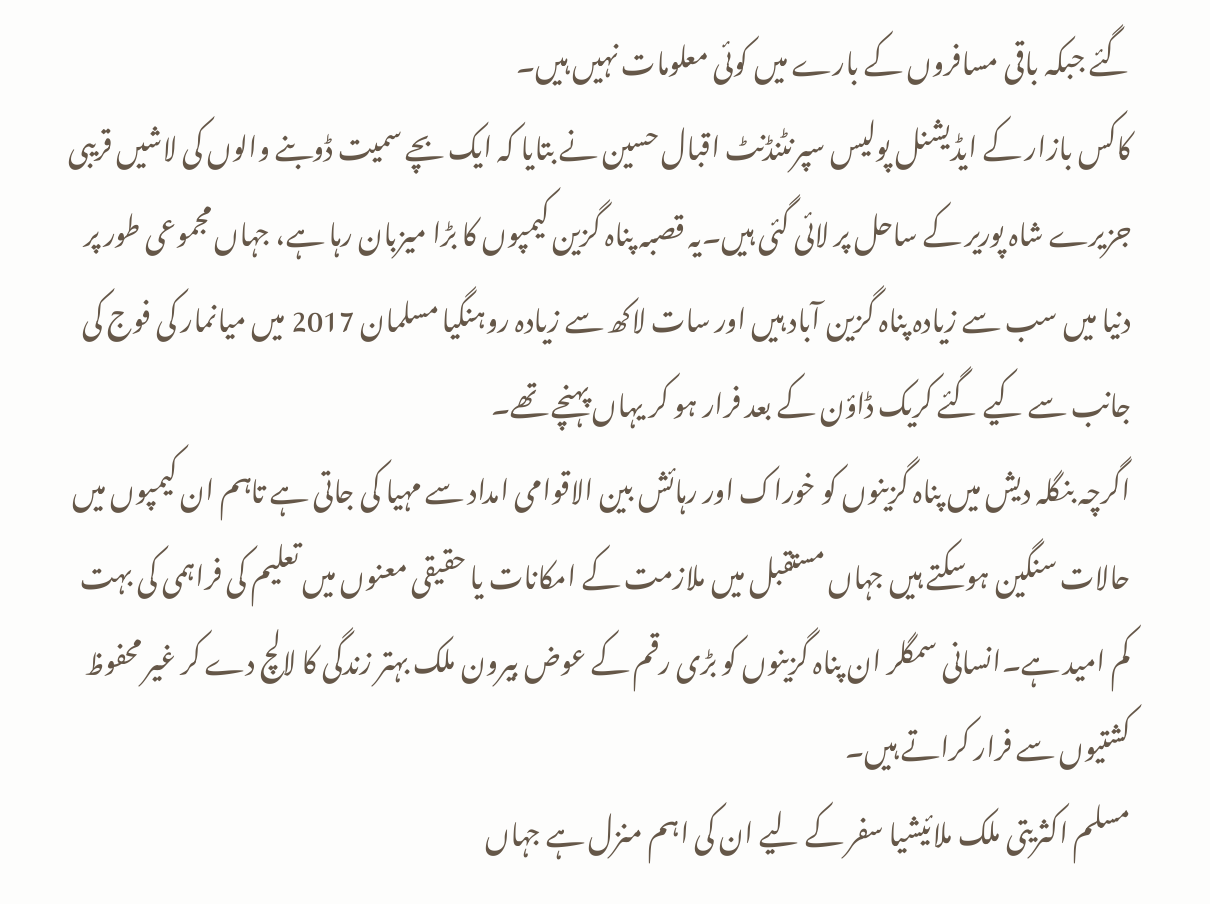گئے جبکہ باقی مسافروں کے بارے میں کوئی معلومات نہیں ہیں۔
کاکس بازار کے ایڈیشنل پولیس سپرنٹنڈنٹ اقبال حسین نے بتایا کہ ایک بچے سمیت ڈوبنے والوں کی لاشیں قریبی جزیرے شاہ پوریر کے ساحل پر لائی گئی ہیں۔یہ قصبہ پناہ گزین کیمپوں کا بڑا میزبان رہا ہے، جہاں مجموعی طور پر دنیا میں سب سے زیادہ پناہ گزین آباد ہیں اور سات لاکھ سے زیادہ روہنگیا مسلمان 2017 میں میانمار کی فوج کی جانب سے کیے گئے کریک ڈاؤن کے بعد فرار ہو کر یہاں پہنچے تھے۔
اگرچہ بنگلہ دیش میں پناہ گزینوں کو خوراک اور رہائش بین الاقوامی امداد سے مہیا کی جاتی ہے تاہم ان کیمپوں میں حالات سنگین ہوسکتے ہیں جہاں مستقبل میں ملازمت کے امکانات یا حقیقی معنوں میں تعلیم کی فراہمی کی بہت کم امید ہے۔انسانی سمگلر ان پناہ گزینوں کو بڑی رقم کے عوض بیرون ملک بہتر زندگی کا لالچ دے کر غیر محفوظ کشتیوں سے فرار کراتے ہیں۔
مسلم اکثریتی ملک ملائیشیا سفر کے لیے ان کی اہم منزل ہے جہاں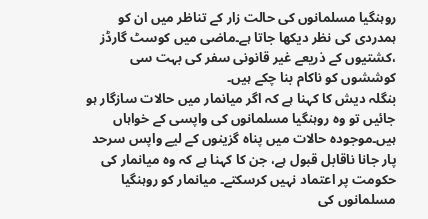روہنگیا مسلمانوں کی حالت زار کے تناظر میں ان کو ہمدردی کی نظر دیکھا جاتا ہے۔ماضی میں کوسٹ گارڈز ،کشتیوں کے ذریعے غیر قانونی سفر کی بہت سی کوششوں کو ناکام بنا چکے ہیں۔
بنگلہ دیش کا کہنا ہے کہ اگر میانمار میں حالات سازگار ہو جائیں تو وہ روہنگیا مسلمانوں کی واپسی کے خواہاں ہیں۔موجودہ حالات میں پناہ گزینوں کے لیے واپس سرحد پار جانا ناقابل قبول ہے، جن کا کہنا ہے کہ وہ میانمار کی حکومت پر اعتماد نہیں کرسکتے۔ میانمار کو روہنگیا مسلمانوں کی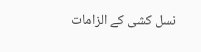نسل کشی کے الزامات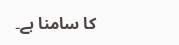کا سامنا ہے۔